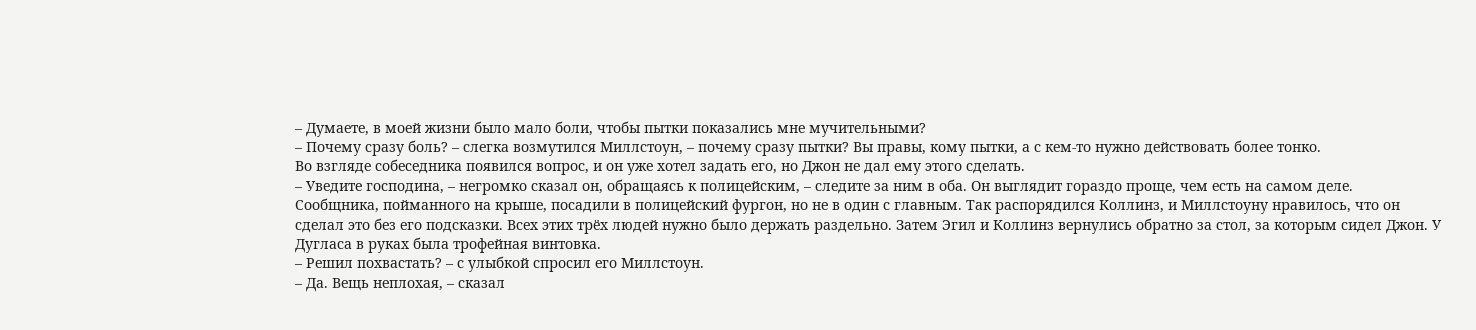– Думаете, в моей жизни было мало боли, чтобы пытки показались мне мучительными?
– Почему сразу боль? – слегка возмутился Миллстоун, – почему сразу пытки? Вы правы, кому пытки, а с кем-то нужно действовать более тонко.
Во взгляде собеседника появился вопрос, и он уже хотел задать его, но Джон не дал ему этого сделать.
– Уведите господина, – негромко сказал он, обращаясь к полицейским, – следите за ним в оба. Он выглядит гораздо проще, чем есть на самом деле.
Сообщника, пойманного на крыше, посадили в полицейский фургон, но не в один с главным. Так распорядился Коллинз, и Миллстоуну нравилось, что он сделал это без его подсказки. Всех этих трёх людей нужно было держать раздельно. Затем Эгил и Коллинз вернулись обратно за стол, за которым сидел Джон. У Дугласа в руках была трофейная винтовка.
– Решил похвастать? – с улыбкой спросил его Миллстоун.
– Да. Вещь неплохая, – сказал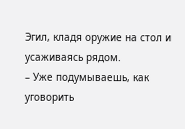Эгил, кладя оружие на стол и усаживаясь рядом.
– Уже подумываешь, как уговорить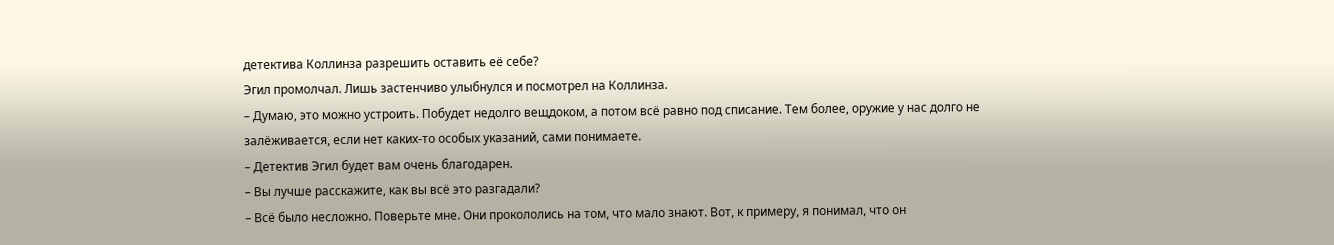детектива Коллинза разрешить оставить её себе?
Эгил промолчал. Лишь застенчиво улыбнулся и посмотрел на Коллинза.
– Думаю, это можно устроить. Побудет недолго вещдоком, а потом всё равно под списание. Тем более, оружие у нас долго не залёживается, если нет каких-то особых указаний, сами понимаете.
– Детектив Эгил будет вам очень благодарен.
– Вы лучше расскажите, как вы всё это разгадали?
– Всё было несложно. Поверьте мне. Они прокололись на том, что мало знают. Вот, к примеру, я понимал, что он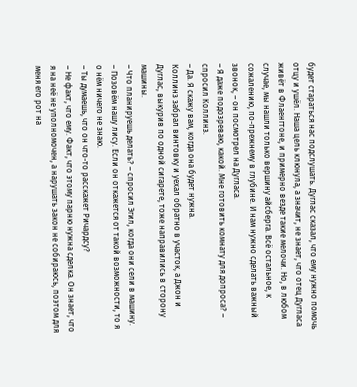будет стараться нас подслушать. Дуглас сказал, что ему нужно помочь отцу и ушёл. Наша цель клюнула, а значит, не знает, что отец Дугласа живёт в Флаенгтоне, и примерно везде такие мелочи. Но, в любом случае, мы нашли только вершину айсберга. Всё остальное, к сожалению, по-прежнему в глубине. И нам нужно сделать важный звонок, – он посмотрел на Дугласа.
– Я даже подозреваю, какой. Мне готовить комнату для допроса? – спросил Коллинз.
– Да. Я скажу вам, когда она будет нужна.
Коллинз забрал винтовку и уехал обратно в участок, а Джон и Дуглас, выкурив по одной сигарете, тоже направились в сторону машины.
– Что планируешь делать? – спросил Эгил, когда они сели в машину.
– Позовём нашу лису. Если он откажется от такой возможности, то я о нём ничего не знаю.
– Ты думаешь, что он что-то расскажет Ричардсу?
– Не факт, что ему. Факт, что этому парню нужна сделка. Он знает, что я на неё не уполномочен, а нарушать закон не собираюсь, поэтом для меня его рот на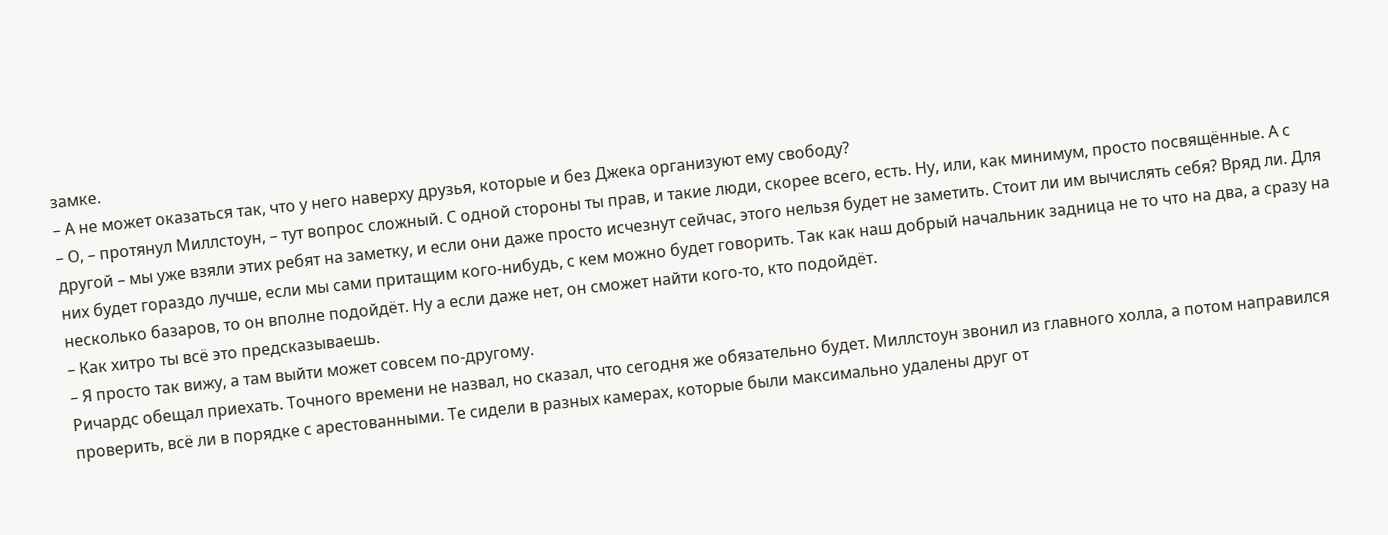замке.
– А не может оказаться так, что у него наверху друзья, которые и без Джека организуют ему свободу?
– О, – протянул Миллстоун, – тут вопрос сложный. С одной стороны ты прав, и такие люди, скорее всего, есть. Ну, или, как минимум, просто посвящённые. А с другой – мы уже взяли этих ребят на заметку, и если они даже просто исчезнут сейчас, этого нельзя будет не заметить. Стоит ли им вычислять себя? Вряд ли. Для них будет гораздо лучше, если мы сами притащим кого-нибудь, с кем можно будет говорить. Так как наш добрый начальник задница не то что на два, а сразу на несколько базаров, то он вполне подойдёт. Ну а если даже нет, он сможет найти кого-то, кто подойдёт.
– Как хитро ты всё это предсказываешь.
– Я просто так вижу, а там выйти может совсем по-другому.
Ричардс обещал приехать. Точного времени не назвал, но сказал, что сегодня же обязательно будет. Миллстоун звонил из главного холла, а потом направился проверить, всё ли в порядке с арестованными. Те сидели в разных камерах, которые были максимально удалены друг от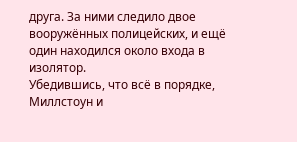друга. За ними следило двое вооружённых полицейских, и ещё один находился около входа в изолятор.
Убедившись, что всё в порядке, Миллстоун и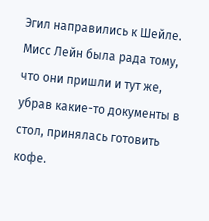Эгил направились к Шейле. Мисс Лейн была рада тому, что они пришли и тут же, убрав какие-то документы в стол, принялась готовить кофе.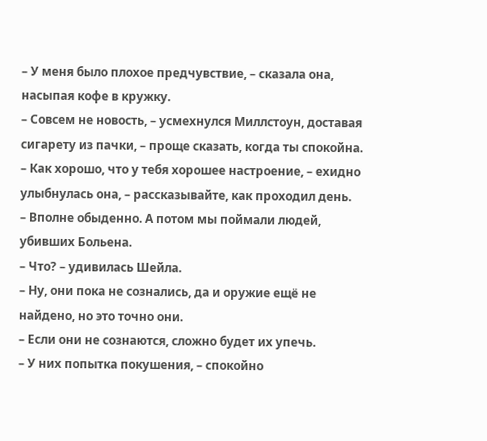– У меня было плохое предчувствие, – сказала она, насыпая кофе в кружку.
– Совсем не новость, – усмехнулся Миллстоун, доставая сигарету из пачки, – проще сказать, когда ты спокойна.
– Как хорошо, что у тебя хорошее настроение, – ехидно улыбнулась она, – рассказывайте, как проходил день.
– Вполне обыденно. А потом мы поймали людей, убивших Больена.
– Что? – удивилась Шейла.
– Ну, они пока не сознались, да и оружие ещё не найдено, но это точно они.
– Если они не сознаются, сложно будет их упечь.
– У них попытка покушения, – спокойно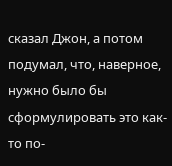сказал Джон, а потом подумал, что, наверное, нужно было бы сформулировать это как-то по-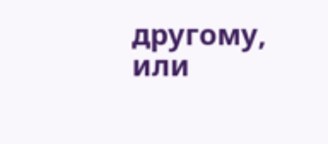другому, или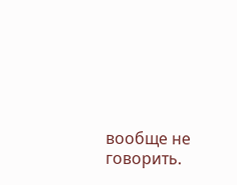вообще не говорить.